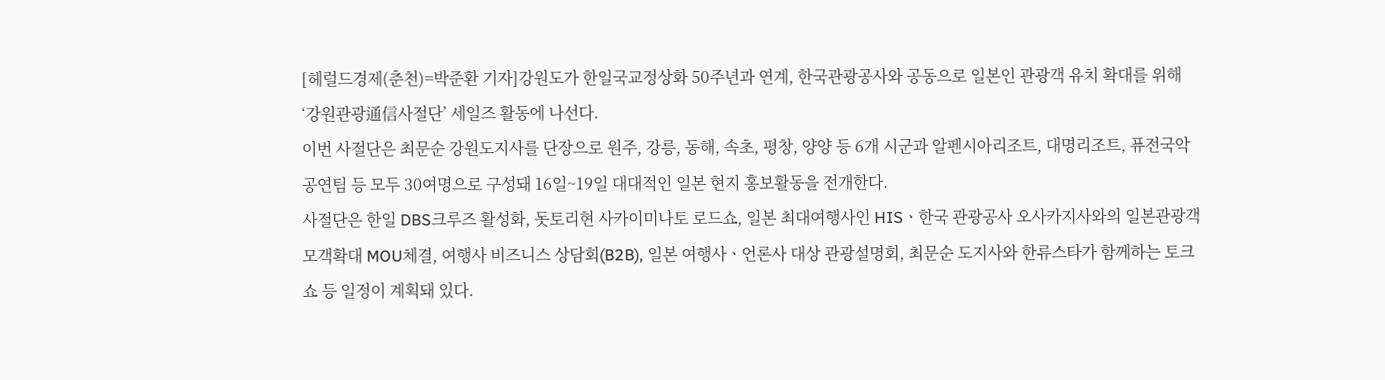[헤럴드경제(춘천)=박준환 기자]강원도가 한일국교정상화 50주년과 연계, 한국관광공사와 공동으로 일본인 관광객 유치 확대를 위해 ‘강원관광通信사절단’ 세일즈 활동에 나선다.
이번 사절단은 최문순 강원도지사를 단장으로 원주, 강릉, 동해, 속초, 평창, 양양 등 6개 시군과 알펜시아리조트, 대명리조트, 퓨전국악공연팀 등 모두 30여명으로 구성돼 16일~19일 대대적인 일본 현지 홍보활동을 전개한다.
사절단은 한일 DBS크루즈 활성화, 돗토리현 사카이미나토 로드쇼, 일본 최대여행사인 HISㆍ한국 관광공사 오사카지사와의 일본관광객 모객확대 MOU체결, 여행사 비즈니스 상담회(B2B), 일본 여행사ㆍ언론사 대상 관광설명회, 최문순 도지사와 한류스타가 함께하는 토크쇼 등 일정이 계획돼 있다.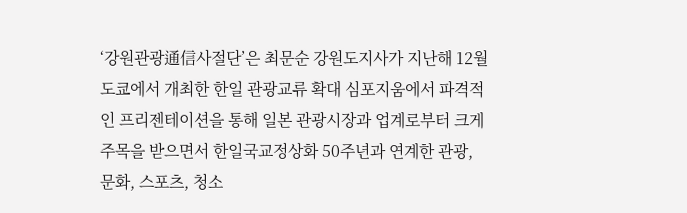‘강원관광通信사절단’은 최문순 강원도지사가 지난해 12월 도쿄에서 개최한 한일 관광교류 확대 심포지움에서 파격적인 프리젠테이션을 통해 일본 관광시장과 업계로부터 크게 주목을 받으면서 한일국교정상화 50주년과 연계한 관광, 문화, 스포츠, 청소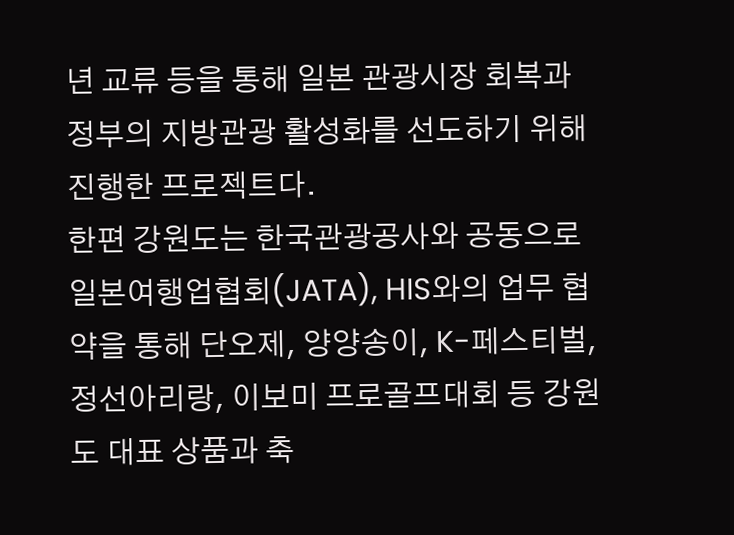년 교류 등을 통해 일본 관광시장 회복과 정부의 지방관광 활성화를 선도하기 위해 진행한 프로젝트다.
한편 강원도는 한국관광공사와 공동으로 일본여행업협회(JATA), HIS와의 업무 협약을 통해 단오제, 양양송이, K-페스티벌, 정선아리랑, 이보미 프로골프대회 등 강원도 대표 상품과 축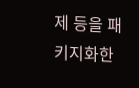제 등을 패키지화한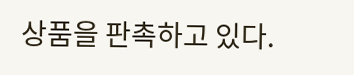상품을 판촉하고 있다.